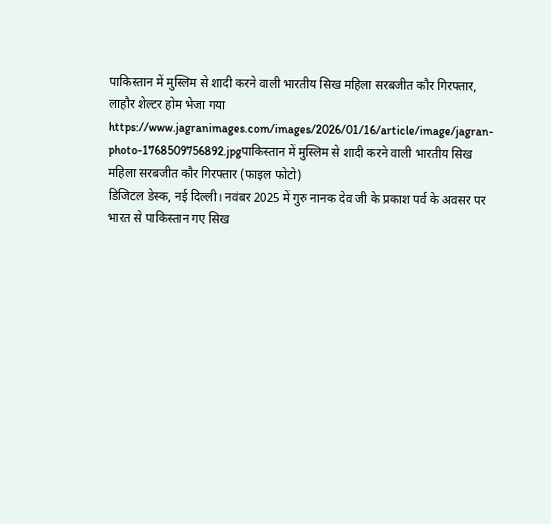पाकिस्तान में मुस्लिम से शादी करने वाली भारतीय सिख महिला सरबजीत कौर गिरफ्तार, लाहौर शेल्टर होम भेजा गया
https://www.jagranimages.com/images/2026/01/16/article/image/jagran-photo-1768509756892.jpgपाकिस्तान में मुस्लिम से शादी करने वाली भारतीय सिख महिला सरबजीत कौर गिरफ्तार (फाइल फोटो)
डिजिटल डेस्क, नई दिल्ली। नवंबर 2025 में गुरु नानक देव जी के प्रकाश पर्व के अवसर पर भारत से पाकिस्तान गए सिख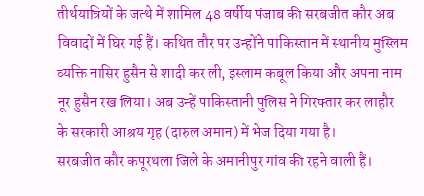तीर्थयात्रियों के जत्थे में शामिल 48 वर्षीय पंजाब की सरबजीत कौर अब विवादों में घिर गई हैं। कथित तौर पर उन्होंने पाकिस्तान में स्थानीय मुस्लिम व्यक्ति नासिर हुसैन से शादी कर ली, इस्लाम कबूल किया और अपना नाम नूर हुसैन रख लिया। अब उन्हें पाकिस्तानी पुलिस ने गिरफ्तार कर लाहौर के सरकारी आश्रय गृह (दारुल अमान) में भेज दिया गया है।
सरबजीत कौर कपूरथला जिले के अमानीपुर गांव की रहने वाली हैं।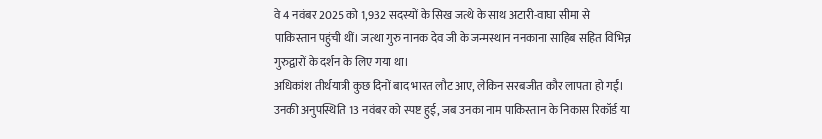वे 4 नवंबर 2025 को 1,932 सदस्यों के सिख जत्थे के साथ अटारी-वाघा सीमा से पाकिस्तान पहुंची थीं। जत्था गुरु नानक देव जी के जन्मस्थान ननकाना साहिब सहित विभिन्न गुरुद्वारों के दर्शन के लिए गया था।
अधिकांश तीर्थयात्री कुछ दिनों बाद भारत लौट आए, लेकिन सरबजीत कौर लापता हो गईं। उनकी अनुपस्थिति 13 नवंबर को स्पष्ट हुई, जब उनका नाम पाकिस्तान के निकास रिकॉर्ड या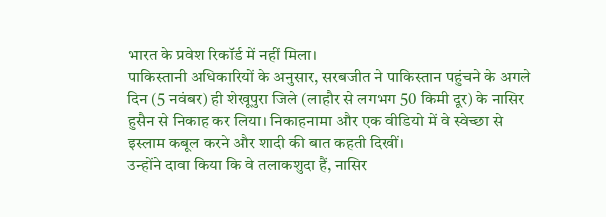भारत के प्रवेश रिकॉर्ड में नहीं मिला।
पाकिस्तानी अधिकारियों के अनुसार, सरबजीत ने पाकिस्तान पहुंचने के अगले दिन (5 नवंबर) ही शेखूपुरा जिले (लाहौर से लगभग 50 किमी दूर) के नासिर हुसैन से निकाह कर लिया। निकाहनामा और एक वीडियो में वे स्वेच्छा से इस्लाम कबूल करने और शादी की बात कहती दिखीं।
उन्होंने दावा किया कि वे तलाकशुदा हैं, नासिर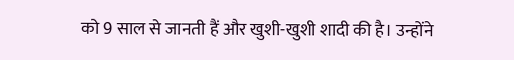को 9 साल से जानती हैं और खुशी-खुशी शादी की है। उन्होंने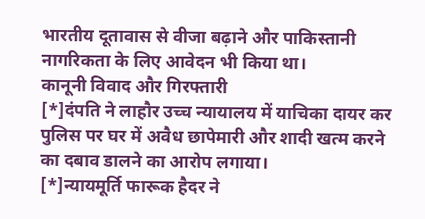भारतीय दूतावास से वीजा बढ़ाने और पाकिस्तानी नागरिकता के लिए आवेदन भी किया था।
कानूनी विवाद और गिरफ्तारी
[*]दंपति ने लाहौर उच्च न्यायालय में याचिका दायर कर पुलिस पर घर में अवैध छापेमारी और शादी खत्म करने का दबाव डालने का आरोप लगाया।
[*]न्यायमूर्ति फारूक हैदर ने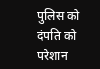पुलिस को दंपति को परेशान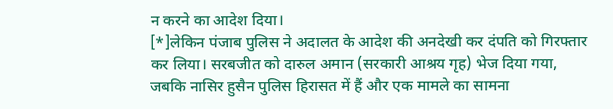न करने का आदेश दिया।
[*]लेकिन पंजाब पुलिस ने अदालत के आदेश की अनदेखी कर दंपति को गिरफ्तार कर लिया। सरबजीत को दारुल अमान (सरकारी आश्रय गृह) भेज दिया गया, जबकि नासिर हुसैन पुलिस हिरासत में हैं और एक मामले का सामना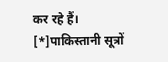कर रहे हैं।
[*]पाकिस्तानी सूत्रों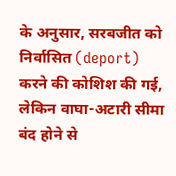के अनुसार, सरबजीत को निर्वासित (deport) करने की कोशिश की गई, लेकिन वाघा-अटारी सीमा बंद होने से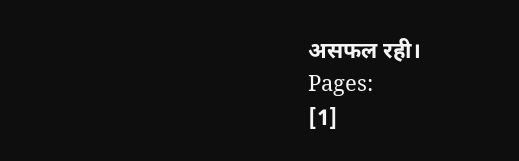असफल रही।
Pages:
[1]